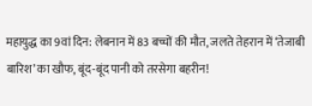महायुद्ध का 9वां दिन: लेबनान में 83 बच्चों की मौत, जलते तेहरान में ‘तेजाबी बारिश’ का खौफ, बूंद-बूंद पानी को तरसेगा बहरीन!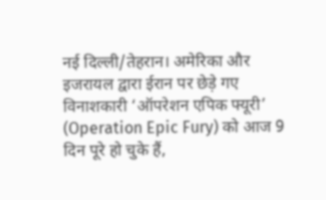नई दिल्ली/तेहरान। अमेरिका और इजरायल द्वारा ईरान पर छेड़े गए विनाशकारी ‘ऑपरेशन एपिक फ्यूरी’ (Operation Epic Fury) को आज 9 दिन पूरे हो चुके हैं,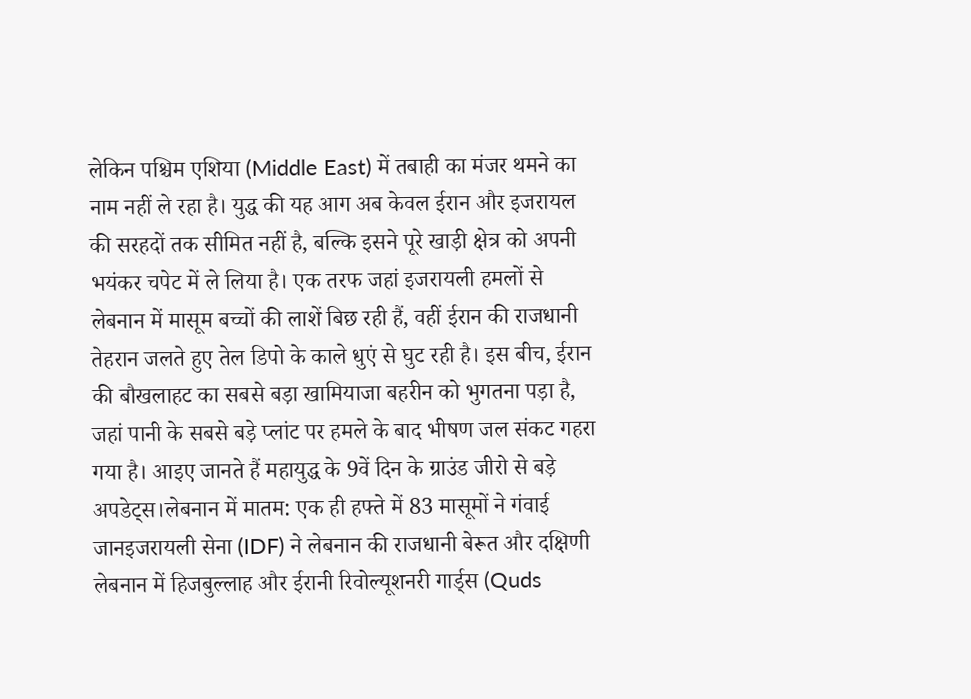लेकिन पश्चिम एशिया (Middle East) में तबाही का मंजर थमने का नाम नहीं ले रहा है। युद्ध की यह आग अब केवल ईरान और इजरायल की सरहदों तक सीमित नहीं है, बल्कि इसने पूरे खाड़ी क्षेत्र को अपनी भयंकर चपेट में ले लिया है। एक तरफ जहां इजरायली हमलों से लेबनान में मासूम बच्चों की लाशें बिछ रही हैं, वहीं ईरान की राजधानी तेहरान जलते हुए तेल डिपो के काले धुएं से घुट रही है। इस बीच, ईरान की बौखलाहट का सबसे बड़ा खामियाजा बहरीन को भुगतना पड़ा है, जहां पानी के सबसे बड़े प्लांट पर हमले के बाद भीषण जल संकट गहरा गया है। आइए जानते हैं महायुद्ध के 9वें दिन के ग्राउंड जीरो से बड़े अपडेट्स।लेबनान में मातम: एक ही हफ्ते में 83 मासूमों ने गंवाई जानइजरायली सेना (IDF) ने लेबनान की राजधानी बेरूत और दक्षिणी लेबनान में हिजबुल्लाह और ईरानी रिवोल्यूशनरी गार्ड्स (Quds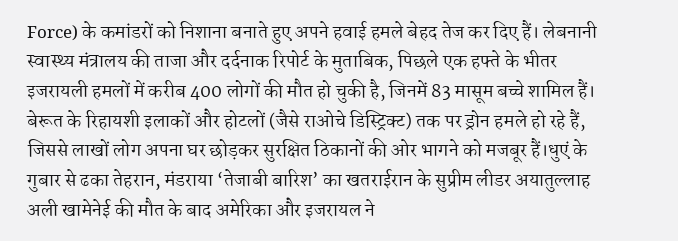Force) के कमांडरों को निशाना बनाते हुए अपने हवाई हमले बेहद तेज कर दिए हैं। लेबनानी स्वास्थ्य मंत्रालय की ताजा और दर्दनाक रिपोर्ट के मुताबिक, पिछले एक हफ्ते के भीतर इजरायली हमलों में करीब 400 लोगों की मौत हो चुकी है, जिनमें 83 मासूम बच्चे शामिल हैं। बेरूत के रिहायशी इलाकों और होटलों (जैसे राओचे डिस्ट्रिक्ट) तक पर ड्रोन हमले हो रहे हैं, जिससे लाखों लोग अपना घर छोड़कर सुरक्षित ठिकानों की ओर भागने को मजबूर हैं।धुएं के गुबार से ढका तेहरान, मंडराया ‘तेजाबी बारिश’ का खतराईरान के सुप्रीम लीडर अयातुल्लाह अली खामेनेई की मौत के बाद अमेरिका और इजरायल ने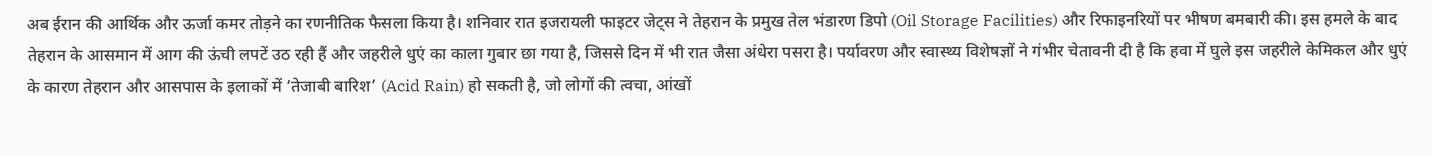अब ईरान की आर्थिक और ऊर्जा कमर तोड़ने का रणनीतिक फैसला किया है। शनिवार रात इजरायली फाइटर जेट्स ने तेहरान के प्रमुख तेल भंडारण डिपो (Oil Storage Facilities) और रिफाइनरियों पर भीषण बमबारी की। इस हमले के बाद तेहरान के आसमान में आग की ऊंची लपटें उठ रही हैं और जहरीले धुएं का काला गुबार छा गया है, जिससे दिन में भी रात जैसा अंधेरा पसरा है। पर्यावरण और स्वास्थ्य विशेषज्ञों ने गंभीर चेतावनी दी है कि हवा में घुले इस जहरीले केमिकल और धुएं के कारण तेहरान और आसपास के इलाकों में ‘तेजाबी बारिश’ (Acid Rain) हो सकती है, जो लोगों की त्वचा, आंखों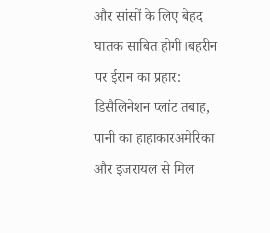और सांसों के लिए बेहद घातक साबित होगी।बहरीन पर ईरान का प्रहार: डिसैलिनेशन प्लांट तबाह, पानी का हाहाकारअमेरिका और इजरायल से मिल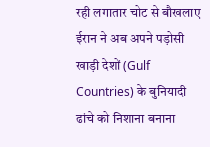रही लगातार चोट से बौखलाए ईरान ने अब अपने पड़ोसी खाड़ी देशों (Gulf Countries) के बुनियादी ढांचे को निशाना बनाना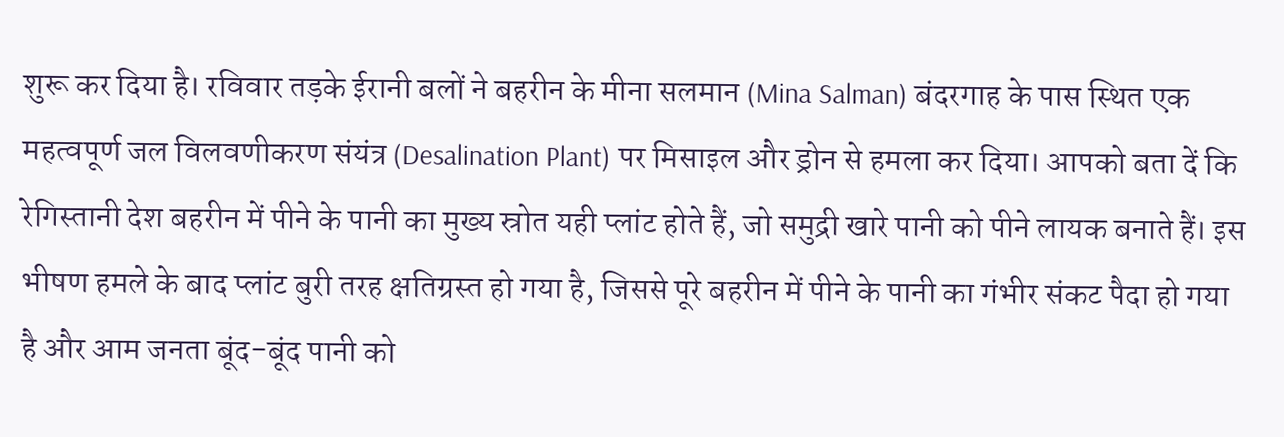शुरू कर दिया है। रविवार तड़के ईरानी बलों ने बहरीन के मीना सलमान (Mina Salman) बंदरगाह के पास स्थित एक महत्वपूर्ण जल विलवणीकरण संयंत्र (Desalination Plant) पर मिसाइल और ड्रोन से हमला कर दिया। आपको बता दें कि रेगिस्तानी देश बहरीन में पीने के पानी का मुख्य स्रोत यही प्लांट होते हैं, जो समुद्री खारे पानी को पीने लायक बनाते हैं। इस भीषण हमले के बाद प्लांट बुरी तरह क्षतिग्रस्त हो गया है, जिससे पूरे बहरीन में पीने के पानी का गंभीर संकट पैदा हो गया है और आम जनता बूंद-बूंद पानी को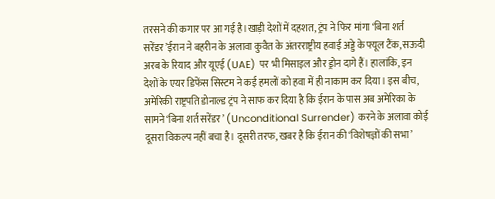तरसने की कगार पर आ गई है।खाड़ी देशों में दहशत, ट्रंप ने फिर मांगा ‘बिना शर्त सरेंडर’ईरान ने बहरीन के अलावा कुवैत के अंतरराष्ट्रीय हवाई अड्डे के फ्यूल टैंक, सऊदी अरब के रियाद और यूएई (UAE) पर भी मिसाइल और ड्रोन दागे हैं। हालांकि, इन देशों के एयर डिफेंस सिस्टम ने कई हमलों को हवा में ही नाकाम कर दिया। इस बीच, अमेरिकी राष्ट्रपति डोनाल्ड ट्रंप ने साफ कर दिया है कि ईरान के पास अब अमेरिका के सामने ‘बिना शर्त सरेंडर’ (Unconditional Surrender) करने के अलावा कोई दूसरा विकल्प नहीं बचा है। दूसरी तरफ, खबर है कि ईरान की ‘विशेषज्ञों की सभा’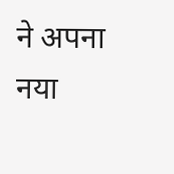ने अपना नया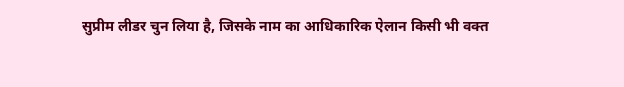सुप्रीम लीडर चुन लिया है, जिसके नाम का आधिकारिक ऐलान किसी भी वक्त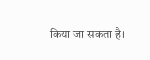किया जा सकता है।